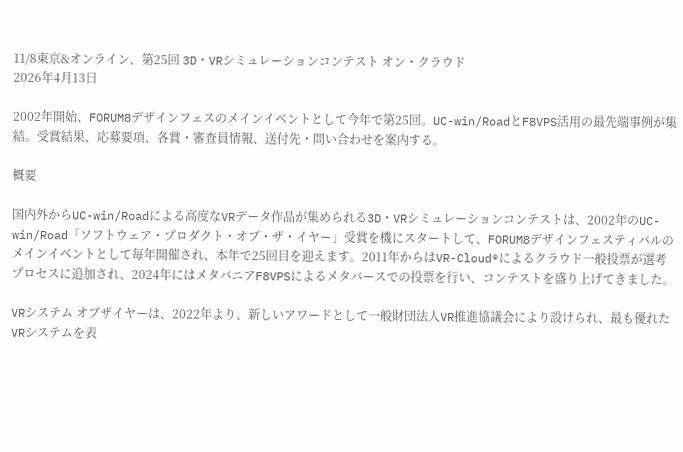11/8東京&オンライン、第25回 3D・VRシミュレーションコンテスト オン・クラウド
2026年4月13日

2002年開始、FORUM8デザインフェスのメインイベントとして今年で第25回。UC-win/RoadとF8VPS活用の最先端事例が集結。受賞結果、応募要項、各賞・審査員情報、送付先・問い合わせを案内する。

概要

国内外からUC-win/Roadによる高度なVRデータ作品が集められる3D・VRシミュレーションコンテストは、2002年のUC-win/Road「ソフトウェア・プロダクト・オブ・ザ・イヤー」受賞を機にスタートして、FORUM8デザインフェスティバルのメインイベントとして毎年開催され、本年で25回目を迎えます。2011年からはVR-Cloud®によるクラウド一般投票が選考プロセスに追加され、2024年にはメタバニアF8VPSによるメタバースでの投票を行い、コンテストを盛り上げてきました。

VRシステム オブザイヤーは、2022年より、新しいアワードとして一般財団法人VR推進協議会により設けられ、最も優れたVRシステムを表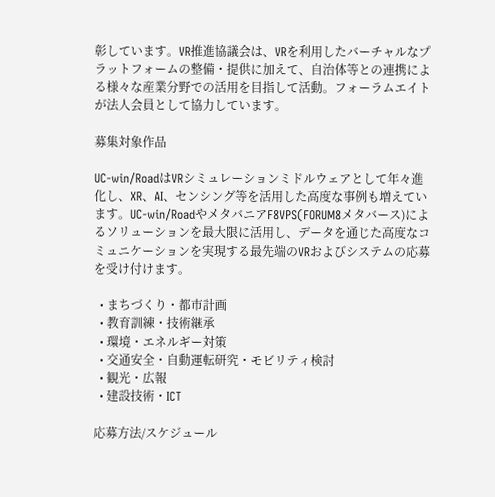彰しています。VR推進協議会は、VRを利用したバーチャルなプラットフォームの整備・提供に加えて、自治体等との連携による様々な産業分野での活用を目指して活動。フォーラムエイトが法人会員として協力しています。

募集対象作品

UC-win/RoadはVRシミュレーションミドルウェアとして年々進化し、XR、AI、センシング等を活用した高度な事例も増えています。UC-win/RoadやメタバニアF8VPS(FORUM8メタバース)によるソリューションを最大限に活用し、データを通じた高度なコミュニケーションを実現する最先端のVRおよびシステムの応募を受け付けます。

  • まちづくり・都市計画
  • 教育訓練・技術継承
  • 環境・エネルギー対策
  • 交通安全・自動運転研究・モビリティ検討
  • 観光・広報
  • 建設技術・ICT

応募方法/スケジュール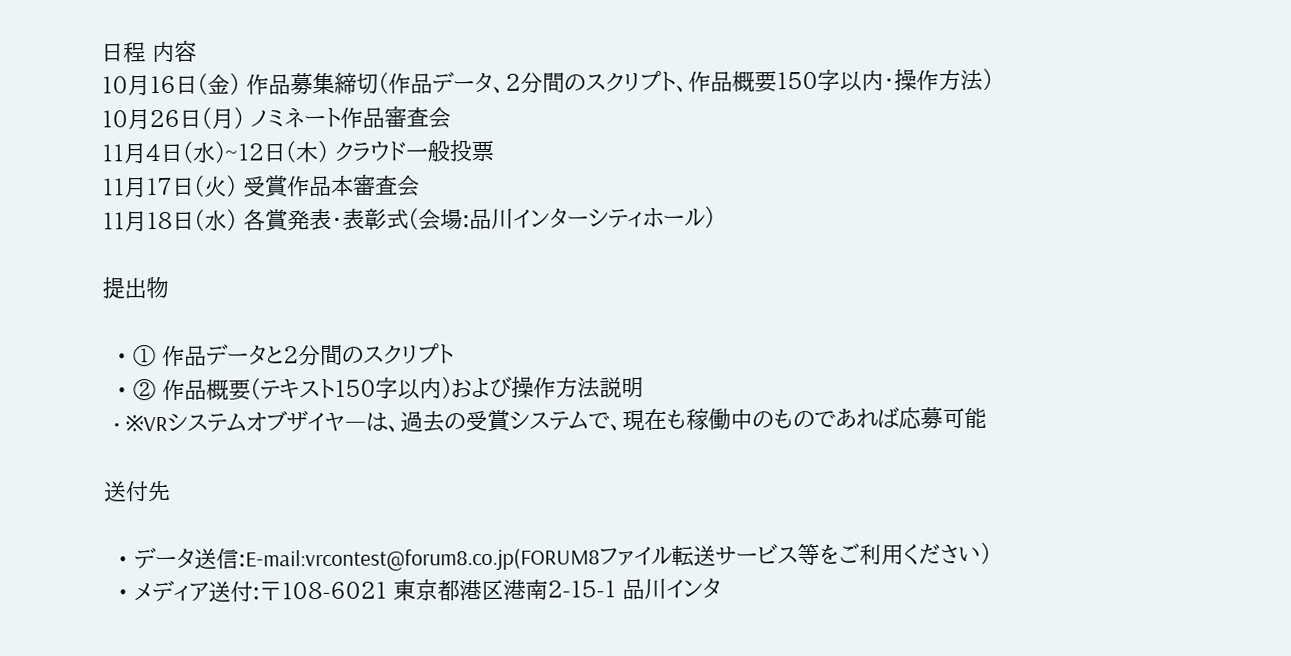日程 内容
10月16日(金) 作品募集締切(作品データ、2分間のスクリプト、作品概要150字以内・操作方法)
10月26日(月) ノミネート作品審査会
11月4日(水)~12日(木) クラウド一般投票
11月17日(火) 受賞作品本審査会
11月18日(水) 各賞発表・表彰式(会場:品川インターシティホール)

提出物

  • ① 作品データと2分間のスクリプト
  • ② 作品概要(テキスト150字以内)および操作方法説明
  • ※VRシステムオブザイヤ―は、過去の受賞システムで、現在も稼働中のものであれば応募可能

送付先

  • データ送信:E-mail:vrcontest@forum8.co.jp(FORUM8ファイル転送サービス等をご利用ください)
  • メディア送付:〒108-6021 東京都港区港南2-15-1 品川インタ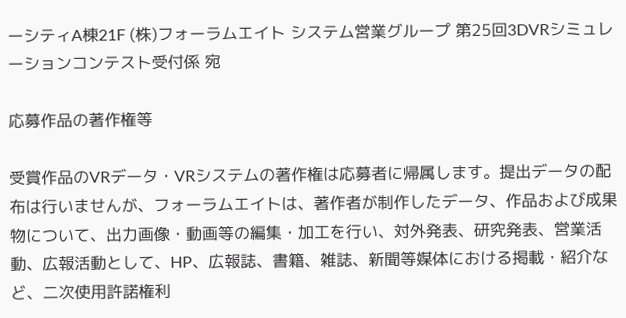ーシティA棟21F (株)フォーラムエイト システム営業グループ 第25回3DVRシミュレーションコンテスト受付係 宛

応募作品の著作権等

受賞作品のVRデータ・VRシステムの著作権は応募者に帰属します。提出データの配布は行いませんが、フォーラムエイトは、著作者が制作したデータ、作品および成果物について、出力画像・動画等の編集・加工を行い、対外発表、研究発表、営業活動、広報活動として、HP、広報誌、書籍、雑誌、新聞等媒体における掲載・紹介など、二次使用許諾権利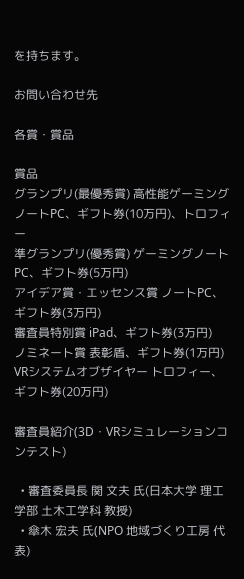を持ちます。

お問い合わせ先

各賞・賞品

賞品
グランプリ(最優秀賞) 高性能ゲーミングノートPC、ギフト券(10万円)、トロフィー
準グランプリ(優秀賞) ゲーミングノートPC、ギフト券(5万円)
アイデア賞・エッセンス賞 ノートPC、ギフト券(3万円)
審査員特別賞 iPad、ギフト券(3万円)
ノミネート賞 表彰盾、ギフト券(1万円)
VRシステムオブザイヤー トロフィー、ギフト券(20万円)

審査員紹介(3D・VRシミュレーションコンテスト)

  • 審査委員長 関 文夫 氏(日本大学 理工学部 土木工学科 教授)
  • 傘木 宏夫 氏(NPO 地域づくり工房 代表)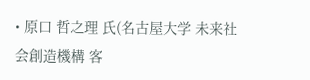• 原口 哲之理 氏(名古屋大学 未来社会創造機構 客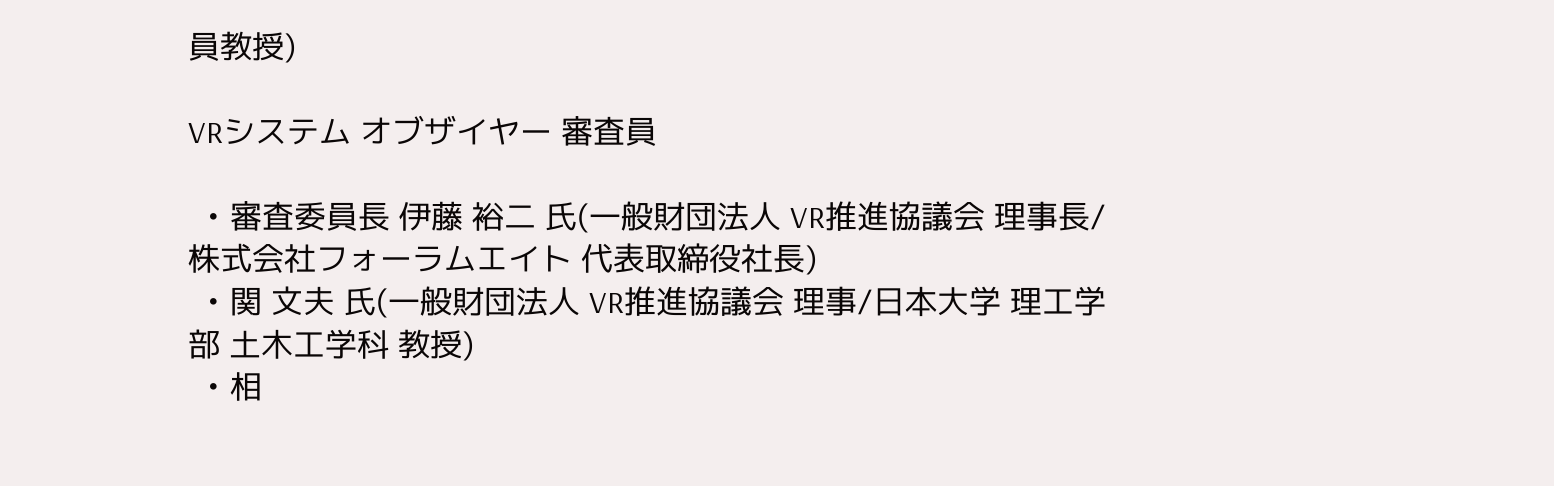員教授)

VRシステム オブザイヤー 審査員

  • 審査委員長 伊藤 裕二 氏(一般財団法人 VR推進協議会 理事長/株式会社フォーラムエイト 代表取締役社長)
  • 関 文夫 氏(一般財団法人 VR推進協議会 理事/日本大学 理工学部 土木工学科 教授)
  • 相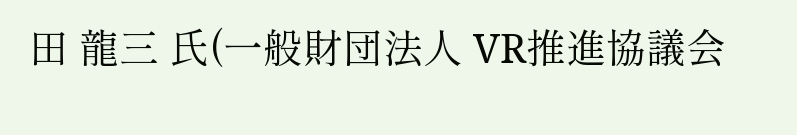田 龍三 氏(一般財団法人 VR推進協議会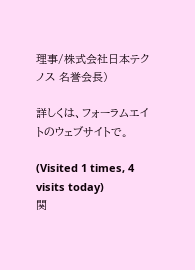理事/株式会社日本テクノス 名誉会長)

詳しくは、フォーラムエイトのウェブサイトで。

(Visited 1 times, 4 visits today)
関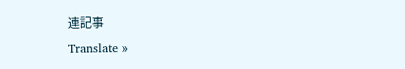連記事
Translate »